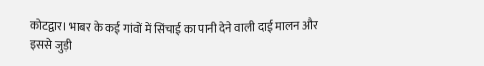कोटद्वार। भाबर के कई गांवों में सिंचाई का पानी देने वाली दाई मालन और इससे जुड़ी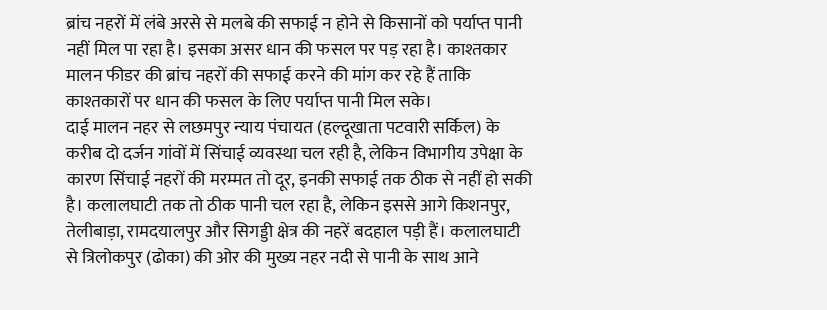ब्रांच नहरों में लंबे अरसे से मलबे की सफाई न होने से किसानों को पर्याप्त पानी नहीं मिल पा रहा है। इसका असर धान की फसल पर पड़ रहा है। काश्तकार मालन फीडर की ब्रांच नहरों की सफाई करने की मांग कर रहे हैं ताकि काश्तकारों पर धान की फसल के लिए पर्याप्त पानी मिल सके।
दाई मालन नहर से लछमपुर न्याय पंचायत (हल्दूखाता पटवारी सर्किल) के करीब दो दर्जन गांवों में सिंचाई व्यवस्था चल रही है, लेकिन विभागीय उपेक्षा के कारण सिंचाई नहरों की मरम्मत तो दूर, इनकी सफाई तक ठीक से नहीं हो सकी है। कलालघाटी तक तो ठीक पानी चल रहा है, लेकिन इससे आगे किशनपुर, तेलीबाड़ा, रामदयालपुर और सिगड्डी क्षेत्र की नहरें बदहाल पड़ी हैं। कलालघाटी से त्रिलोकपुर (ढोका) की ओर की मुख्य नहर नदी से पानी के साथ आने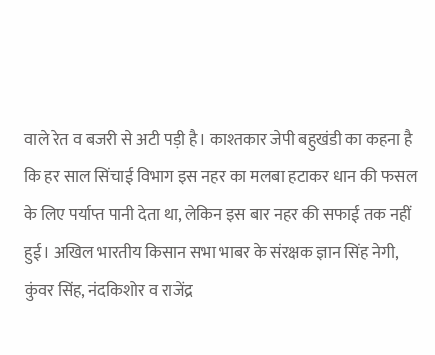वाले रेत व बजरी से अटी पड़ी है। काश्तकार जेपी बहुखंडी का कहना है कि हर साल सिंचाई विभाग इस नहर का मलबा हटाकर धान की फसल के लिए पर्याप्त पानी देता था, लेकिन इस बार नहर की सफाई तक नहीं हुई। अखिल भारतीय किसान सभा भाबर के संरक्षक ज्ञान सिंह नेगी, कुंवर सिंह, नंदकिशोर व राजेंद्र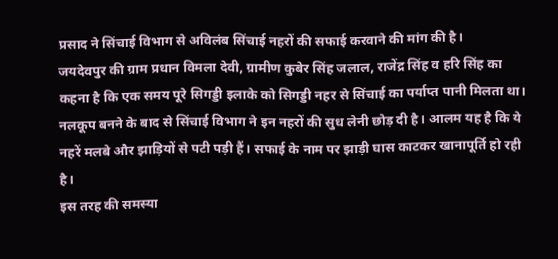प्रसाद ने सिंचाई विभाग से अविलंब सिंचाई नहरों की सफाई करवाने की मांग की है।
जयदेवपुर की ग्राम प्रधान विमला देवी, ग्रामीण कुबेर सिंह जलाल, राजेंद्र सिंह व हरि सिंह का कहना है कि एक समय पूरे सिगड्डी इलाके को सिगड्डी नहर से सिंचाई का पर्याप्त पानी मिलता था। नलकूप बनने के बाद से सिंचाई विभाग ने इन नहरों की सुध लेनी छोड़ दी है। आलम यह है कि ये नहरें मलबे और झाड़ियों से पटी पड़ी हैं। सफाई के नाम पर झाड़ी घास काटकर खानापूर्ति हो रही है।
इस तरह की समस्या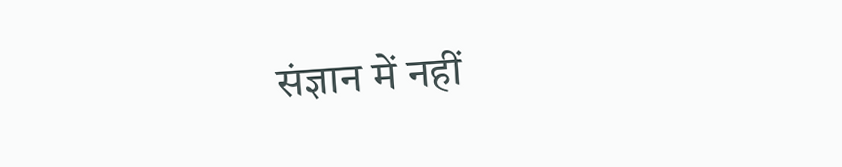संज्ञान में नहीं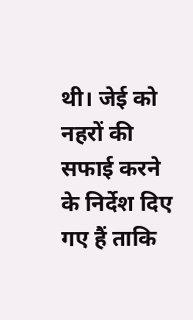थी। जेई को नहरों की सफाई करने के निर्देश दिए गए हैं ताकि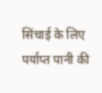सिंचाई के लिए पर्याप्त पानी की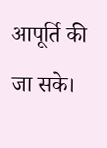आपूर्ति की जा सके।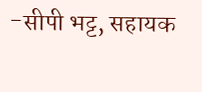-सीपी भट्ट, सहायक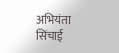अभियंता सिंचाई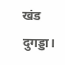खंड दुगड्डा।